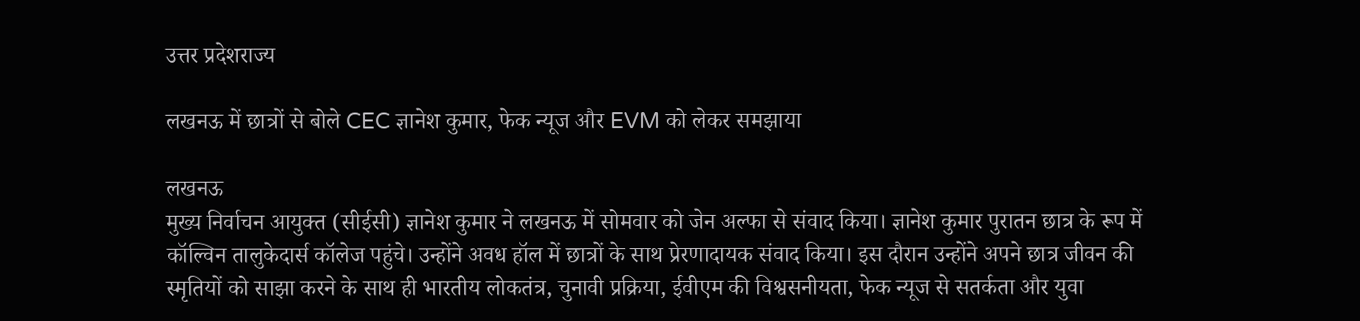उत्तर प्रदेशराज्य

लखनऊ में छात्रों से बोले CEC ज्ञानेश कुमार, फेक न्यूज और EVM को लेकर समझाया

लखनऊ
मुख्य निर्वाचन आयुक्त (सीईसी) ज्ञानेश कुमार ने लखनऊ में सोमवार को जेन अल्फा से संवाद किया। ज्ञानेश कुमार पुरातन छात्र के रूप में कॉल्विन तालुकेदार्स कॉलेज पहुंचे। उन्होंने अवध हॉल में छात्रों के साथ प्रेरणादायक संवाद किया। इस दौरान उन्होंने अपने छात्र जीवन की स्मृतियों को साझा करने के साथ ही भारतीय लोकतंत्र, चुनावी प्रक्रिया, ईवीएम की विश्वसनीयता, फेक न्यूज से सतर्कता और युवा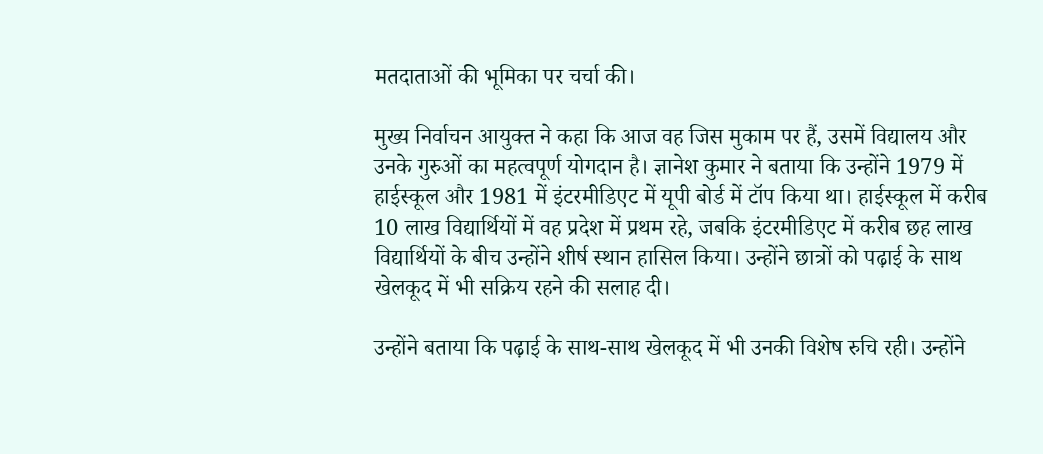मतदाताओं की भूमिका पर चर्चा की।

मुख्य निर्वाचन आयुक्त ने कहा कि आज वह जिस मुकाम पर हैं, उसमें विद्यालय और उनके गुरुओं का महत्वपूर्ण योगदान है। ज्ञानेश कुमार ने बताया कि उन्होंने 1979 में हाईस्कूल और 1981 में इंटरमीडिएट में यूपी बोर्ड में टॉप किया था। हाईस्कूल में करीब 10 लाख विद्यार्थियों में वह प्रदेश में प्रथम रहे, जबकि इंटरमीडिएट में करीब छह लाख विद्यार्थियों के बीच उन्होंने शीर्ष स्थान हासिल किया। उन्होंने छात्रों को पढ़ाई के साथ खेलकूद में भी सक्रिय रहने की सलाह दी।

उन्होंने बताया कि पढ़ाई के साथ-साथ खेलकूद में भी उनकी विशेष रुचि रही। उन्होंने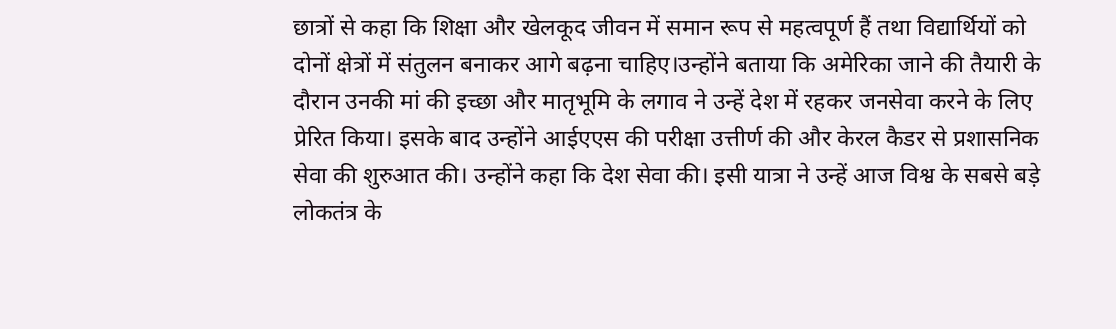छात्रों से कहा कि शिक्षा और खेलकूद जीवन में समान रूप से महत्वपूर्ण हैं तथा विद्यार्थियों को दोनों क्षेत्रों में संतुलन बनाकर आगे बढ़ना चाहिए।उन्होंने बताया कि अमेरिका जाने की तैयारी के दौरान उनकी मां की इच्छा और मातृभूमि के लगाव ने उन्हें देश में रहकर जनसेवा करने के लिए प्रेरित किया। इसके बाद उन्होंने आईएएस की परीक्षा उत्तीर्ण की और केरल कैडर से प्रशासनिक सेवा की शुरुआत की। उन्होंने कहा कि देश सेवा की। इसी यात्रा ने उन्हें आज विश्व के सबसे बड़े लोकतंत्र के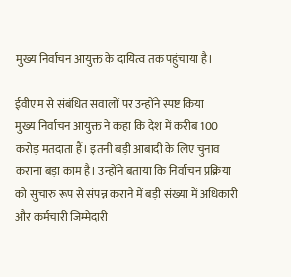मुख्य निर्वाचन आयुक्त के दायित्व तक पहुंचाया है।

ईवीएम से संबंधित सवालों पर उन्होंने स्पष्ट किया
मुख्य निर्वाचन आयुक्त ने कहा कि देश में करीब 100 करोड़ मतदाता हैं। इतनी बड़ी आबादी के लिए चुनाव कराना बड़ा काम है। उन्होंने बताया कि निर्वाचन प्रक्रिया को सुचारु रूप से संपन्न कराने में बड़ी संख्या में अधिकारी और कर्मचारी जिम्मेदारी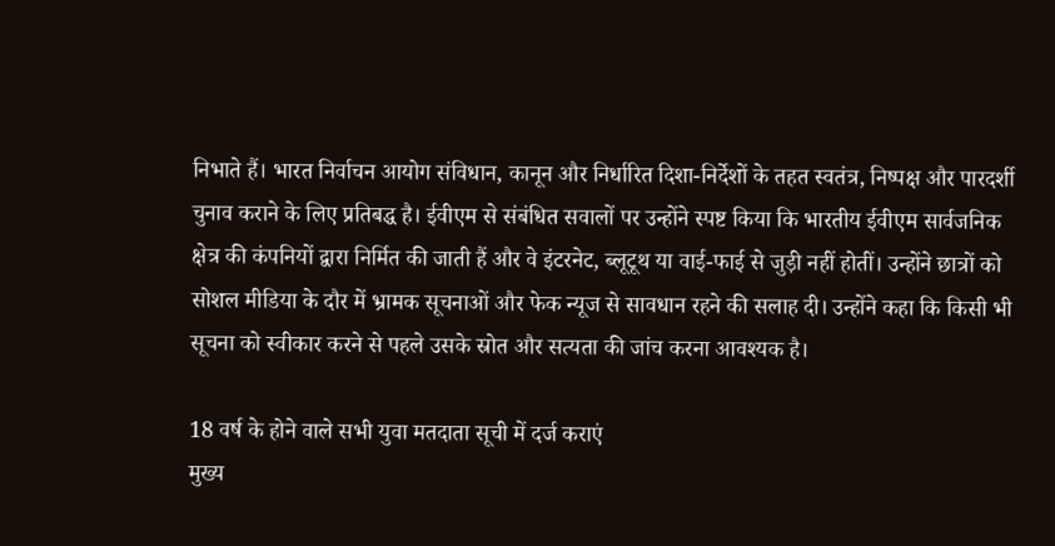निभाते हैं। भारत निर्वाचन आयोग संविधान, कानून और निर्धारित दिशा-निर्देशों के तहत स्वतंत्र, निष्पक्ष और पारदर्शी चुनाव कराने के लिए प्रतिबद्ध है। ईवीएम से संबंधित सवालों पर उन्होंने स्पष्ट किया कि भारतीय ईवीएम सार्वजनिक क्षेत्र की कंपनियों द्वारा निर्मित की जाती हैं और वे इंटरनेट, ब्लूटूथ या वाई-फाई से जुड़ी नहीं होतीं। उन्होंने छात्रों को सोशल मीडिया के दौर में भ्रामक सूचनाओं और फेक न्यूज से सावधान रहने की सलाह दी। उन्होंने कहा कि किसी भी सूचना को स्वीकार करने से पहले उसके स्रोत और सत्यता की जांच करना आवश्यक है।

18 वर्ष के होने वाले सभी युवा मतदाता सूची में दर्ज कराएं
मुख्य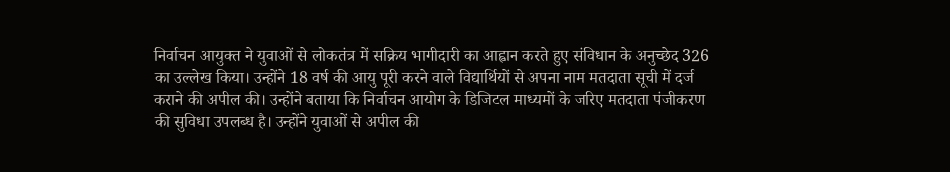निर्वाचन आयुक्त ने युवाओं से लोकतंत्र में सक्रिय भागीदारी का आह्वान करते हुए संविधान के अनुच्छेद 326 का उल्लेख किया। उन्होंने 18 वर्ष की आयु पूरी करने वाले विद्यार्थियों से अपना नाम मतदाता सूची में दर्ज कराने की अपील की। उन्होंने बताया कि निर्वाचन आयोग के डिजिटल माध्यमों के जरिए मतदाता पंजीकरण की सुविधा उपलब्ध है। उन्होंने युवाओं से अपील की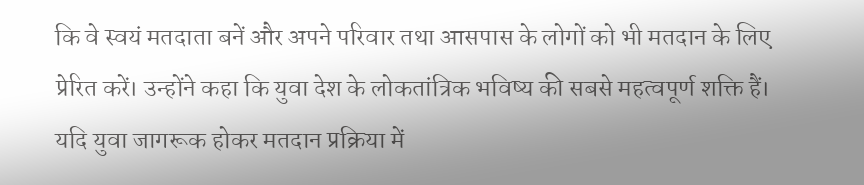कि वे स्वयं मतदाता बनें और अपने परिवार तथा आसपास के लोगों को भी मतदान के लिए प्रेरित करें। उन्होंने कहा कि युवा देश के लोकतांत्रिक भविष्य की सबसे महत्वपूर्ण शक्ति हैं। यदि युवा जागरूक होकर मतदान प्रक्रिया में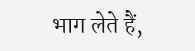भाग लेते हैं,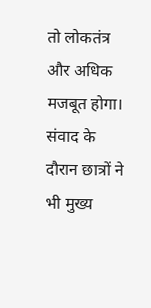तो लोकतंत्र और अधिक मजबूत होगा। संवाद के दौरान छात्रों ने भी मुख्य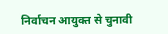निर्वाचन आयुक्त से चुनावी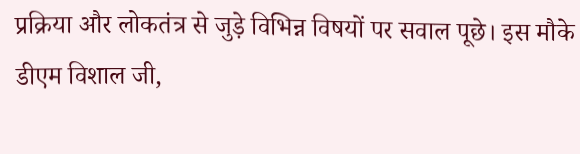प्रक्रिया और लोकतंत्र से जुड़े विभिन्न विषयों पर सवाल पूछे। इस मौके डीएम विशाल जी,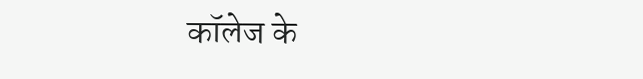कॉलेज के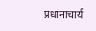प्रधानाचार्य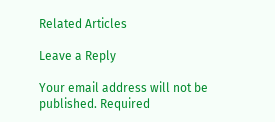Related Articles

Leave a Reply

Your email address will not be published. Required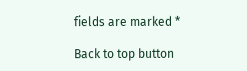fields are marked *

Back to top button